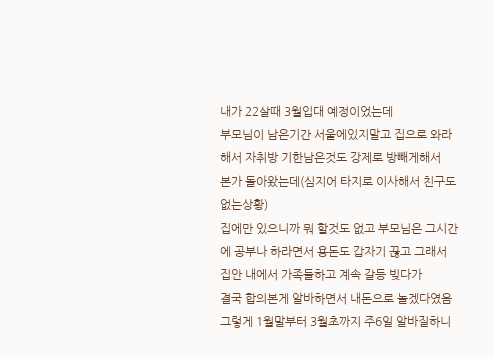내가 22살때 3월입대 예정이었는데
부모님이 남은기간 서울에있지말고 집으로 와라해서 자취방 기한남은것도 강제로 방빼게해서
본가 돌아왔는데(심지어 타지로 이사해서 친구도 없는상황)
집에만 있으니까 뭐 할것도 없고 부모님은 그시간에 공부나 하라면서 용돈도 갑자기 끊고 그래서
집안 내에서 가족들하고 계속 갈등 빚다가
결국 합의본게 알바하면서 내돈으로 놀겠다였음
그렇게 1월말부터 3월초까지 주6일 알바질하니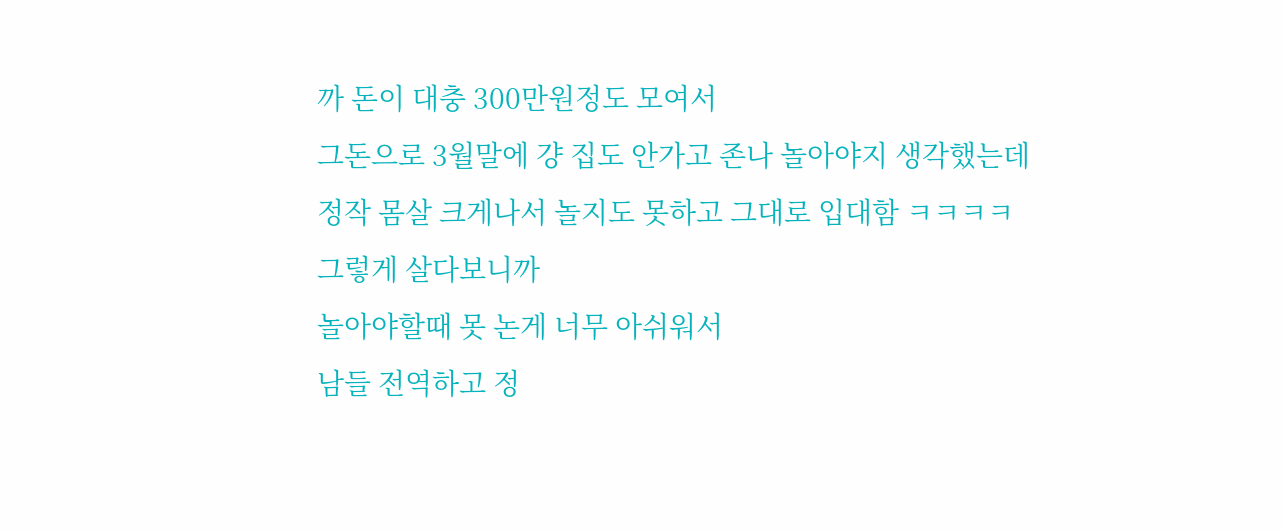까 돈이 대충 300만원정도 모여서
그돈으로 3월말에 걍 집도 안가고 존나 놀아야지 생각했는데
정작 몸살 크게나서 놀지도 못하고 그대로 입대함 ㅋㅋㅋㅋ
그렇게 살다보니까
놀아야할때 못 논게 너무 아쉬워서
남들 전역하고 정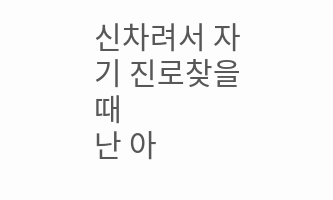신차려서 자기 진로찾을때
난 아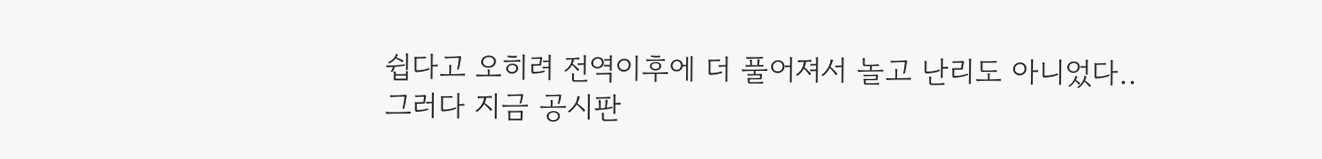쉽다고 오히려 전역이후에 더 풀어져서 놀고 난리도 아니었다..
그러다 지금 공시판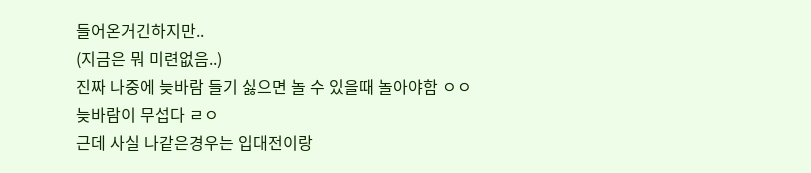들어온거긴하지만..
(지금은 뭐 미련없음..)
진짜 나중에 늦바람 들기 싫으면 놀 수 있을때 놀아야함 ㅇㅇ
늦바람이 무섭다 ㄹㅇ
근데 사실 나같은경우는 입대전이랑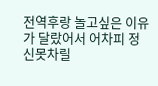전역후랑 놀고싶은 이유가 달랐어서 어차피 정신못차릴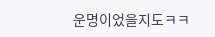운명이었을지도ㅋㅋ